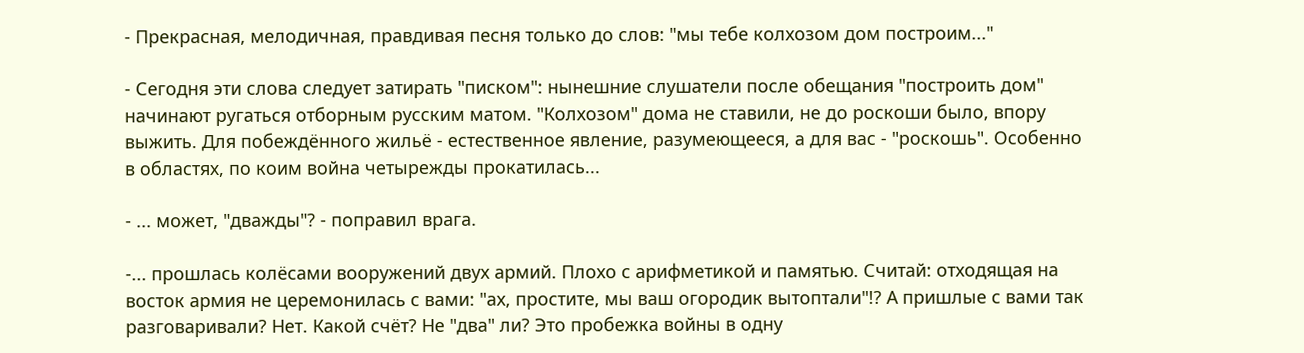- Прекрасная, мелодичная, правдивая песня только до слов: "мы тебе колхозом дом построим..."

- Сегодня эти слова следует затирать "писком": нынешние слушатели после обещания "построить дом" начинают ругаться отборным русским матом. "Колхозом" дома не ставили, не до роскоши было, впору выжить. Для побеждённого жильё - естественное явление, разумеющееся, а для вас - "роскошь". Особенно в областях, по коим война четырежды прокатилась...

- ... может, "дважды"? - поправил врага.

-... прошлась колёсами вооружений двух армий. Плохо с арифметикой и памятью. Считай: отходящая на восток армия не церемонилась с вами: "ах, простите, мы ваш огородик вытоптали"!? А пришлые с вами так разговаривали? Нет. Какой счёт? Не "два" ли? Это пробежка войны в одну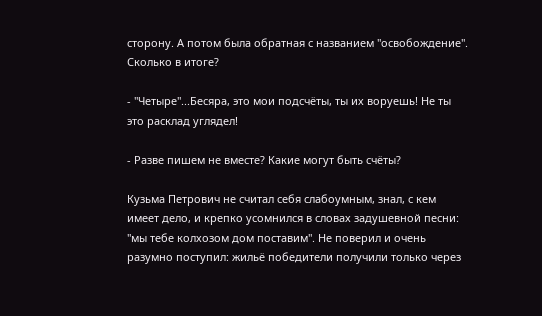сторону. А потом была обратная с названием "освобождение". Сколько в итоге?

- "Четыре"...Бесяра, это мои подсчёты, ты их воруешь! Не ты это расклад углядел!

- Разве пишем не вместе? Какие могут быть счёты?

Кузьма Петрович не считал себя слабоумным, знал, с кем имеет дело, и крепко усомнился в словах задушевной песни: "мы тебе колхозом дом поставим". Не поверил и очень разумно поступил: жильё победители получили только через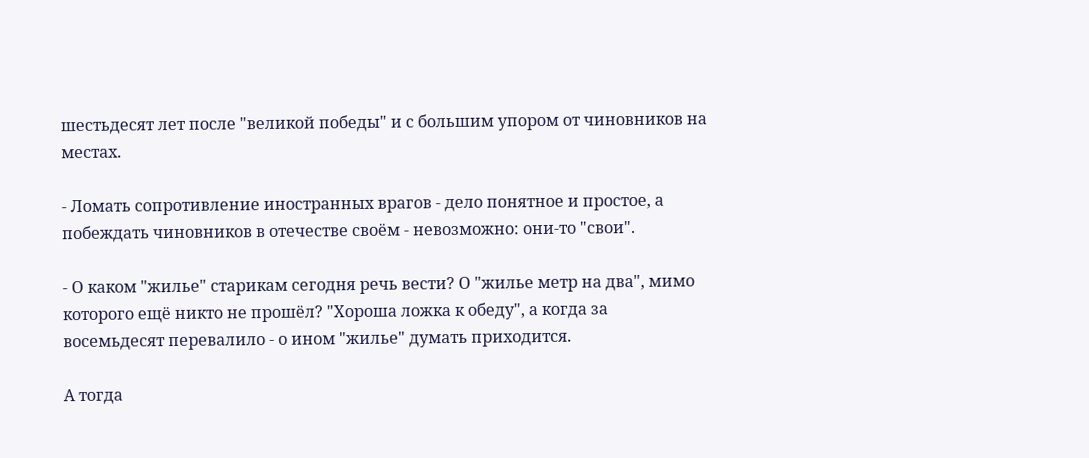шестьдесят лет после "великой победы" и с большим упором от чиновников на местах.

- Ломать сопротивление иностранных врагов - дело понятное и простое, а побеждать чиновников в отечестве своём - невозможно: они-то "свои".

- О каком "жилье" старикам сегодня речь вести? О "жилье метр на два", мимо которого ещё никто не прошёл? "Хороша ложка к обеду", а когда за восемьдесят перевалило - о ином "жилье" думать приходится.

А тогда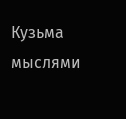Кузьма мыслями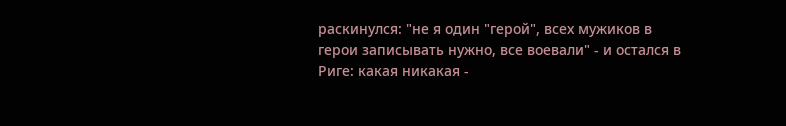раскинулся: "не я один "герой", всех мужиков в герои записывать нужно, все воевали" - и остался в Риге: какая никакая -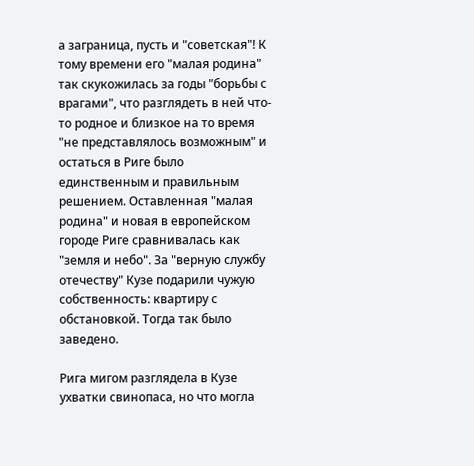а заграница, пусть и "советская"! К тому времени его "малая родина" так скукожилась за годы "борьбы с врагами", что разглядеть в ней что-то родное и близкое на то время "не представлялось возможным" и остаться в Риге было единственным и правильным решением. Оставленная "малая родина" и новая в европейском городе Риге сравнивалась как "земля и небо". За "верную службу отечеству" Кузе подарили чужую собственность: квартиру с обстановкой. Тогда так было заведено.

Рига мигом разглядела в Кузе ухватки свинопаса, но что могла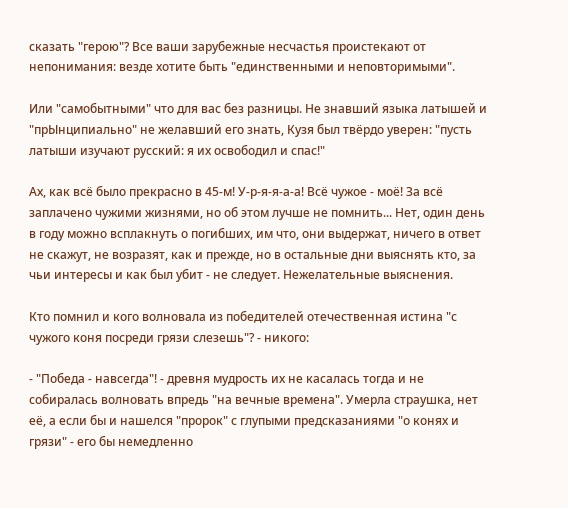сказать "герою"? Все ваши зарубежные несчастья проистекают от непонимания: везде хотите быть "единственными и неповторимыми".

Или "самобытными" что для вас без разницы. Не знавший языка латышей и "прЫнципиально" не желавший его знать, Кузя был твёрдо уверен: "пусть латыши изучают русский: я их освободил и спас!"

Ах, как всё было прекрасно в 45-м! У-р-я-я-а-а! Всё чужое - моё! За всё заплачено чужими жизнями, но об этом лучше не помнить... Нет, один день в году можно всплакнуть о погибших, им что, они выдержат, ничего в ответ не скажут, не возразят, как и прежде, но в остальные дни выяснять кто, за чьи интересы и как был убит - не следует. Нежелательные выяснения.

Кто помнил и кого волновала из победителей отечественная истина "с чужого коня посреди грязи слезешь"? - никого:

- "Победа - навсегда"! - древня мудрость их не касалась тогда и не собиралась волновать впредь "на вечные времена". Умерла страушка, нет её, а если бы и нашелся "пророк" с глупыми предсказаниями "о конях и грязи" - его бы немедленно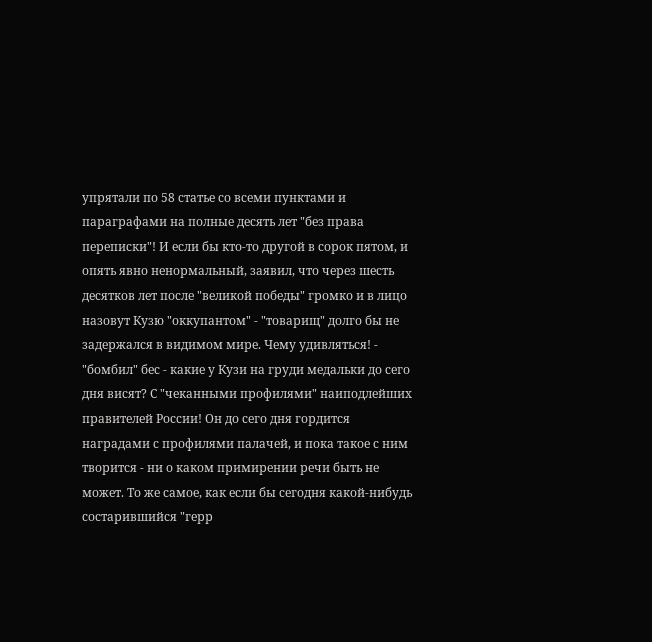упрятали по 58 статье со всеми пунктами и параграфами на полные десять лет "без права переписки"! И если бы кто-то другой в сорок пятом, и опять явно ненормальный, заявил, что через шесть десятков лет после "великой победы" громко и в лицо назовут Кузю "оккупантом" - "товарищ" долго бы не задержался в видимом мире. Чему удивляться! - "бомбил" бес - какие у Кузи на груди медальки до сего дня висят? С "чеканными профилями" наиподлейших правителей России! Он до сего дня гордится наградами с профилями палачей, и пока такое с ним творится - ни о каком примирении речи быть не может. То же самое, как если бы сегодня какой-нибудь состарившийся "герр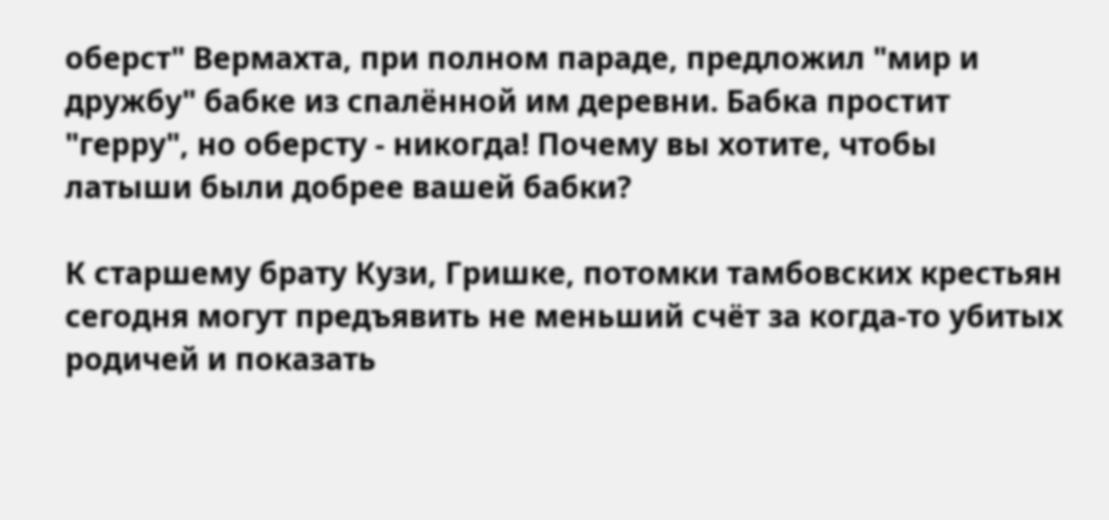оберст" Вермахта, при полном параде, предложил "мир и дружбу" бабке из спалённой им деревни. Бабка простит "герру", но оберсту - никогда! Почему вы хотите, чтобы латыши были добрее вашей бабки?

К старшему брату Кузи, Гришке, потомки тамбовских крестьян сегодня могут предъявить не меньший счёт за когда-то убитых родичей и показать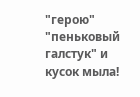"герою" "пеньковый галстук" и кусок мыла!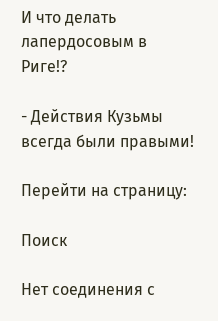И что делать лапердосовым в Риге!?

- Действия Кузьмы всегда были правыми!

Перейти на страницу:

Поиск

Нет соединения с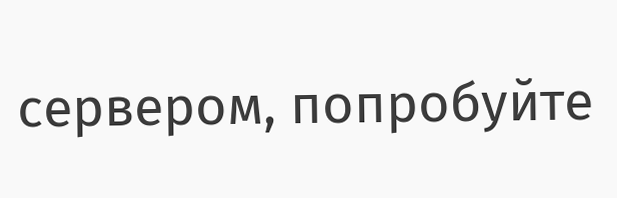сервером, попробуйте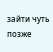зайти чуть позже